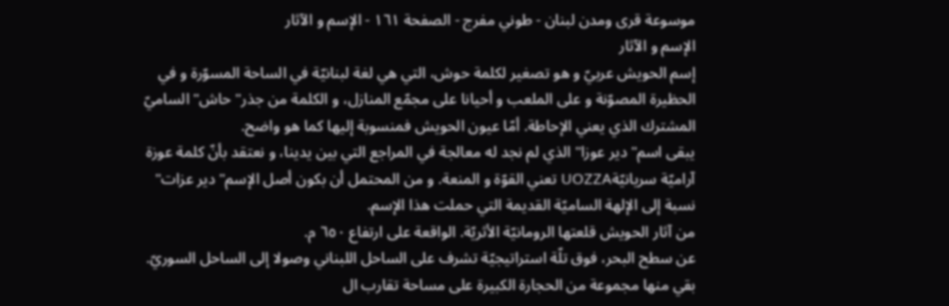موسوعة قرى ومدن لبنان - طوني مفرج - الصفحة ١٦١ - الإسم و الآثار
الإسم و الآثار
إسم الحويش عربيّ و هو تصغير لكلمة حوش، التي هي لغة لبنانيّة في الساحة المسوّرة و في الحظيرة المصوّنة و على الملعب و أحيانا على مجمّع المنازل، و الكلمة من جذر" حاش" الساميّ المشترك الذي يعني الإحاطة. أمّا عيون الحويش فمنسوبة إليها كما هو واضح.
يبقى اسم" دير عوزا" الذي لم نجد له معالجة في المراجع التي بين يدينا، و نعتقد بأنّ كلمة عوزة آراميّة سريانيّةUOZZA تعني القوّة و المنعة. و من المحتمل أن بكون أصل الإسم" دير عزات" نسبة إلى الإلهة الساميّة القديمة التي حملت هذا الإسم.
من آثار الحويش قلعتها الرومانيّة الأثريّة. الواقعة على ارتفاع ٦٥٠ م.
عن سطح البحر، فوق تلّة استراتيجيّة تشرف على الساحل اللبناني وصولا إلى الساحل السوريّ. بقي منها مجموعة من الحجارة الكبيرة على مساحة تقارب ال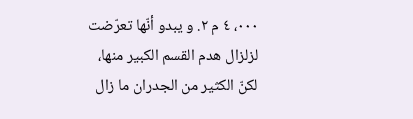٠٠٠، ٤ م ٢. و يبدو أنّها تعرّضت لزلزال هدم القسم الكبير منها، لكنّ الكثير من الجدران ما زال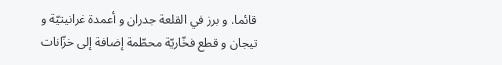قائما. و برز في القلعة جدران و أعمدة غرانيتيّة و تيجان و قطع فخّاريّة محطّمة إضافة إلى خزّانات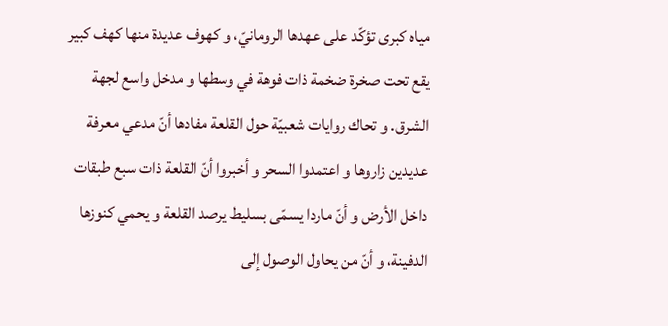مياه كبرى تؤكّد على عهدها الرومانيّ، و كهوف عديدة منها كهف كبير يقع تحت صخرة ضخمة ذات فوهة في وسطها و مدخل واسع لجهة الشرق. و تحاك روايات شعبيّة حول القلعة مفادها أنّ مدعي معرفة عديدين زاروها و اعتمدوا السحر و أخبروا أنّ القلعة ذات سبع طبقات داخل الأرض و أنّ ماردا يسمّى بسليط يرصد القلعة و يحمي كنوزها الدفينة، و أنّ من يحاول الوصول إلى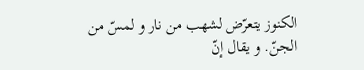الكنوز يتعرّض لشهب من نار و لمسّ من الجنّ. و يقال إنّ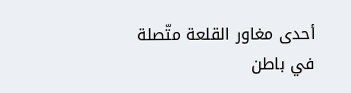أحدى مغاور القلعة متّصلة في باطن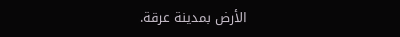الأرض بمدينة عرقة.